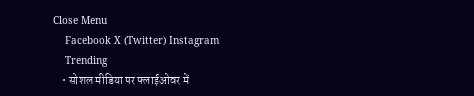Close Menu
    Facebook X (Twitter) Instagram
    Trending
    • सोशल मीडिया पर फ्लाईओवर में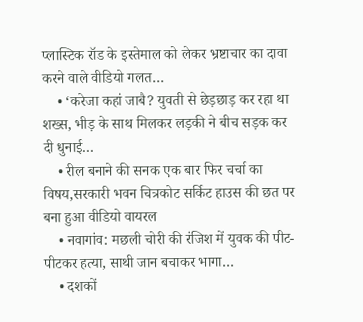प्लास्टिक रॉड के इस्तेमाल को लेकर भ्रष्टाचार का दावा करने वाले वीडियो गलत…
    • ‘करेजा कहां जाबै? युवती से छेड़छाड़ कर रहा था शख्स, भीड़ के साथ मिलकर लड़की ने बीच सड़क कर दी धुनाई…
    • रील बनाने की सनक एक बार फिर चर्चा का विषय,सरकारी भवन चित्रकोट सर्किट हाउस की छत पर बना हुआ वीडियो वायरल
    • नवागांव: मछली चोरी की रंजिश में युवक की पीट-पीटकर हत्या, साथी जान बचाकर भागा…
    • दशकों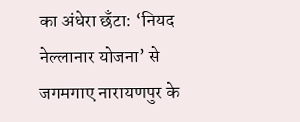का अंधेरा छँटा: ‘नियद नेल्लानार योजना’ से जगमगाए नारायणपुर के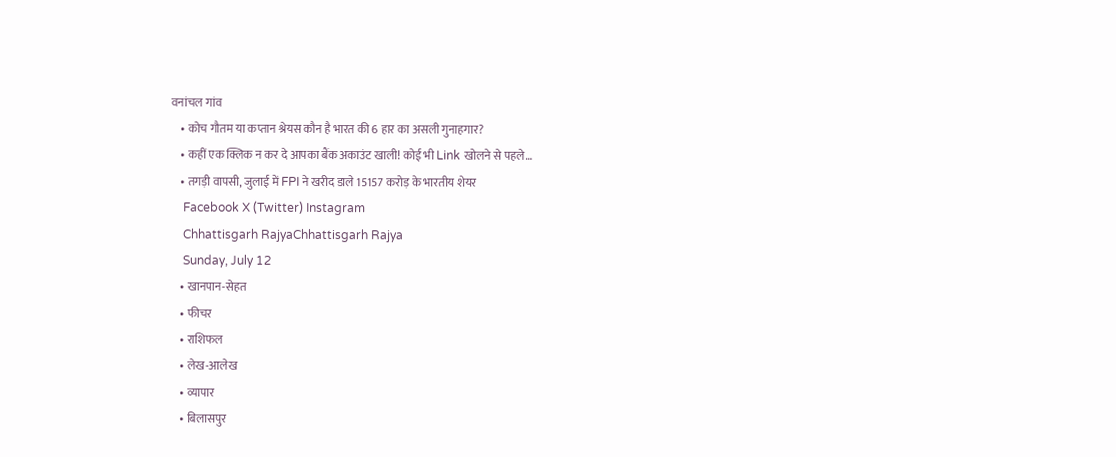वनांचल गांव
    • कोच गौतम या कप्तान श्रेयस कौन है भारत की 6 हार का असली गुनाहगार?
    • कहीं एक क्लिक न कर दे आपका बैंक अकाउंट खाली! कोई भी Link खोलने से पहले…
    • तगड़ी वापसी, जुलाई में FPI ने खरीद डाले 15157 करोड़ के भारतीय शेयर
    Facebook X (Twitter) Instagram
    Chhattisgarh RajyaChhattisgarh Rajya
    Sunday, July 12
    • खानपान-सेहत
    • फीचर
    • राशिफल
    • लेख-आलेख
    • व्यापार
    • बिलासपुर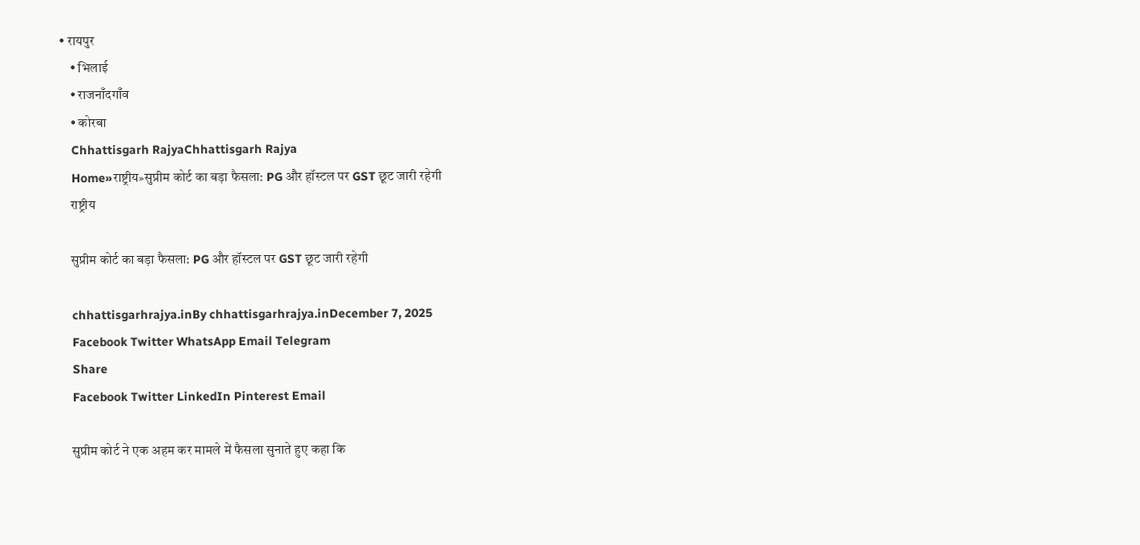• रायपुर
    • भिलाई
    • राजनाँदगाँव
    • कोरबा
    Chhattisgarh RajyaChhattisgarh Rajya
    Home»राष्ट्रीय»सुप्रीम कोर्ट का बड़ा फैसला: PG और हॉस्टल पर GST छूट जारी रहेगी
    राष्ट्रीय

    सुप्रीम कोर्ट का बड़ा फैसला: PG और हॉस्टल पर GST छूट जारी रहेगी

    chhattisgarhrajya.inBy chhattisgarhrajya.inDecember 7, 2025
    Facebook Twitter WhatsApp Email Telegram
    Share
    Facebook Twitter LinkedIn Pinterest Email

    सुप्रीम कोर्ट ने एक अहम कर मामले में फैसला सुनाते हुए कहा कि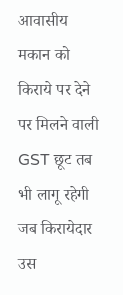आवासीय मकान को किराये पर देने पर मिलने वाली GST छूट तब भी लागू रहेगी जब किरायेदार उस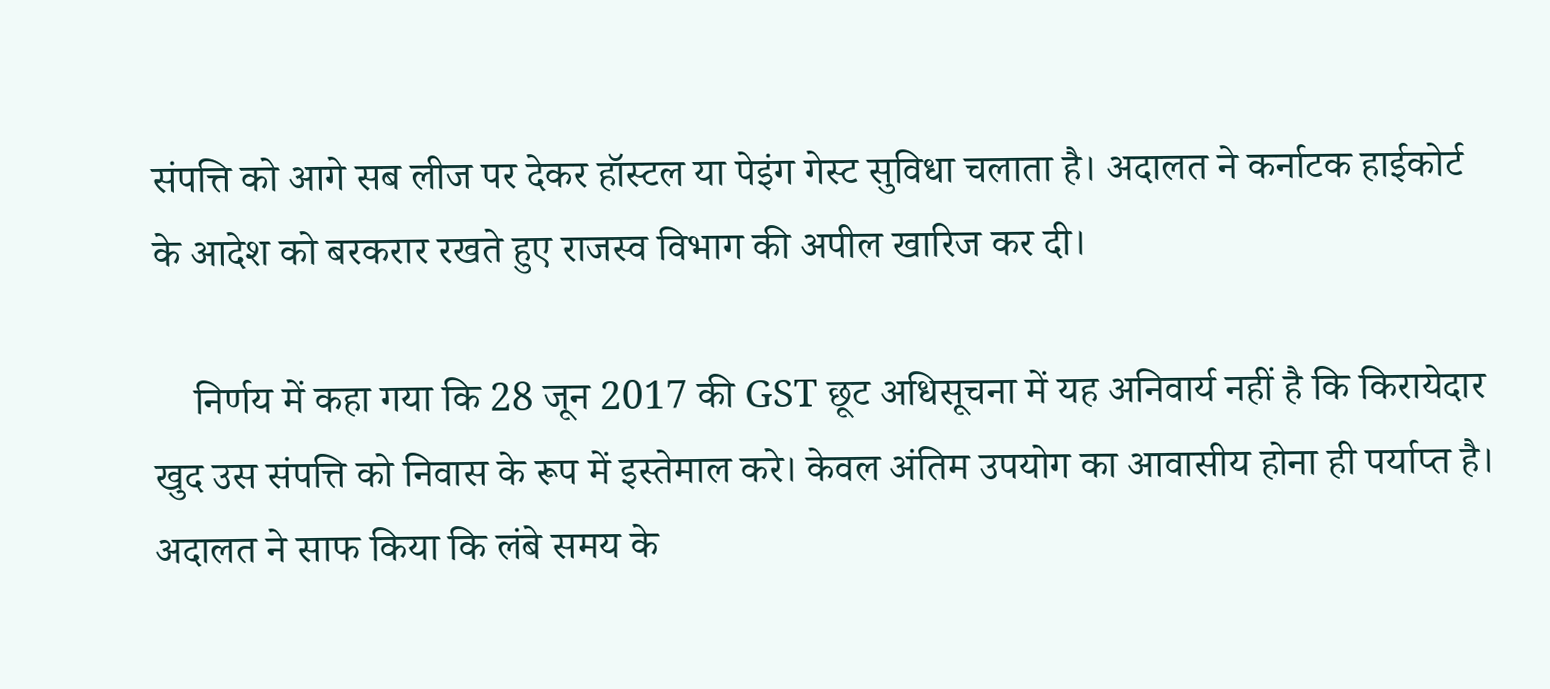संपत्ति को आगे सब लीज पर देकर हॉस्टल या पेइंग गेस्ट सुविधा चलाता है। अदालत ने कर्नाटक हाईकोर्ट के आदेश को बरकरार रखते हुए राजस्व विभाग की अपील खारिज कर दी।

    निर्णय में कहा गया कि 28 जून 2017 की GST छूट अधिसूचना में यह अनिवार्य नहीं है कि किरायेदार खुद उस संपत्ति को निवास के रूप में इस्तेमाल करे। केवल अंतिम उपयोग का आवासीय होना ही पर्याप्त है। अदालत ने साफ किया कि लंबे समय के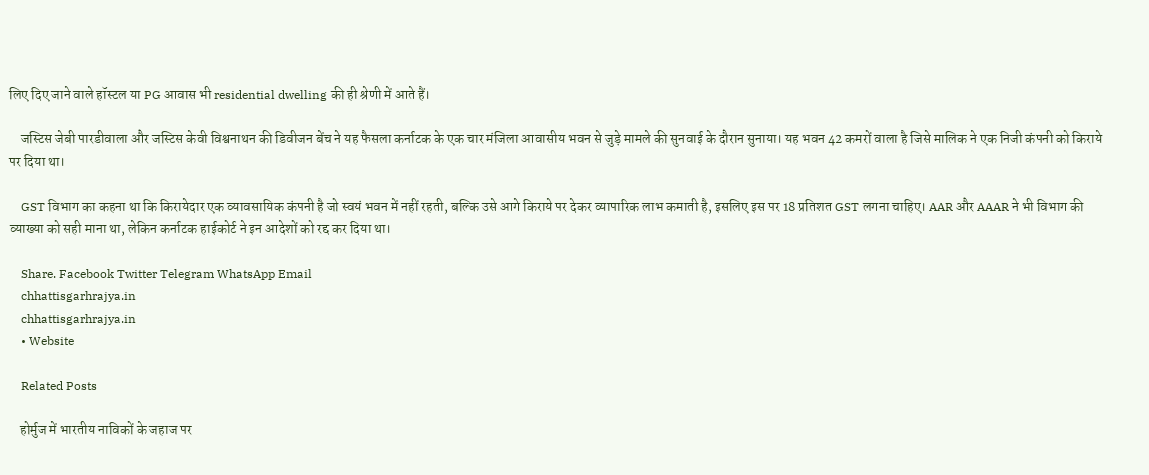लिए दिए जाने वाले हॉस्टल या PG आवास भी residential dwelling की ही श्रेणी में आते हैं।

    जस्टिस जेबी पारडीवाला और जस्टिस केवी विश्वनाथन की डिवीजन बेंच ने यह फैसला कर्नाटक के एक चार मंजिला आवासीय भवन से जुड़े मामले की सुनवाई के दौरान सुनाया। यह भवन 42 कमरों वाला है जिसे मालिक ने एक निजी कंपनी को किराये पर दिया था।

    GST विभाग का कहना था कि किरायेदार एक व्यावसायिक कंपनी है जो स्वयं भवन में नहीं रहती, बल्कि उसे आगे किराये पर देकर व्यापारिक लाभ कमाती है, इसलिए इस पर 18 प्रतिशत GST लगना चाहिए। AAR और AAAR ने भी विभाग की व्याख्या को सही माना था, लेकिन कर्नाटक हाईकोर्ट ने इन आदेशों को रद्द कर दिया था।

    Share. Facebook Twitter Telegram WhatsApp Email
    chhattisgarhrajya.in
    chhattisgarhrajya.in
    • Website

    Related Posts

    होर्मुज में भारतीय नाविकों के जहाज पर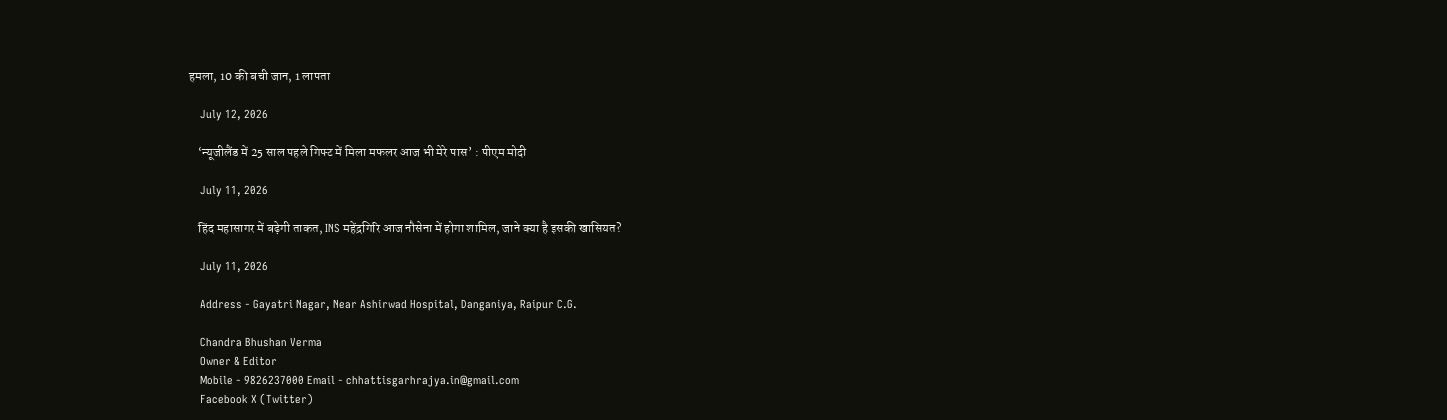हमला, 10 की बची जान, 1 लापता

    July 12, 2026

    ‘न्यूजीलैंड में 25 साल पहले गिफ्ट में मिला मफलर आज भी मेरे पास’ : पीएम मोदी

    July 11, 2026

    हिंद महासागर में बढ़ेगी ताकत, INS महेंद्रगिरि आज नौसेना में होगा शामिल, जाने क्या है इसकी खासियत?

    July 11, 2026

    Address - Gayatri Nagar, Near Ashirwad Hospital, Danganiya, Raipur C.G.

    Chandra Bhushan Verma
    Owner & Editor
    Mobile - 9826237000 Email - chhattisgarhrajya.in@gmail.com
    Facebook X (Twitter)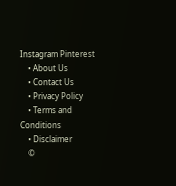Instagram Pinterest
    • About Us
    • Contact Us
    • Privacy Policy
    • Terms and Conditions
    • Disclaimer
    ©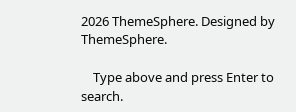2026 ThemeSphere. Designed by ThemeSphere.

    Type above and press Enter to search.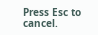Press Esc to cancel.